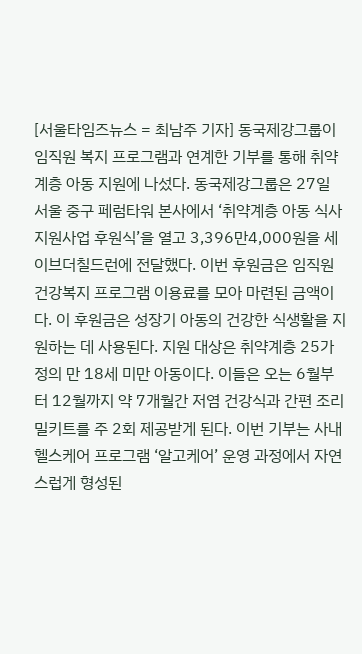[서울타임즈뉴스 = 최남주 기자] 동국제강그룹이 임직원 복지 프로그램과 연계한 기부를 통해 취약계층 아동 지원에 나섰다. 동국제강그룹은 27일 서울 중구 페럼타워 본사에서 ‘취약계층 아동 식사지원사업 후원식’을 열고 3,396만4,000원을 세이브더칠드런에 전달했다. 이번 후원금은 임직원 건강복지 프로그램 이용료를 모아 마련된 금액이다. 이 후원금은 성장기 아동의 건강한 식생활을 지원하는 데 사용된다. 지원 대상은 취약계층 25가정의 만 18세 미만 아동이다. 이들은 오는 6월부터 12월까지 약 7개월간 저염 건강식과 간편 조리 밀키트를 주 2회 제공받게 된다. 이번 기부는 사내 헬스케어 프로그램 ‘알고케어’ 운영 과정에서 자연스럽게 형성된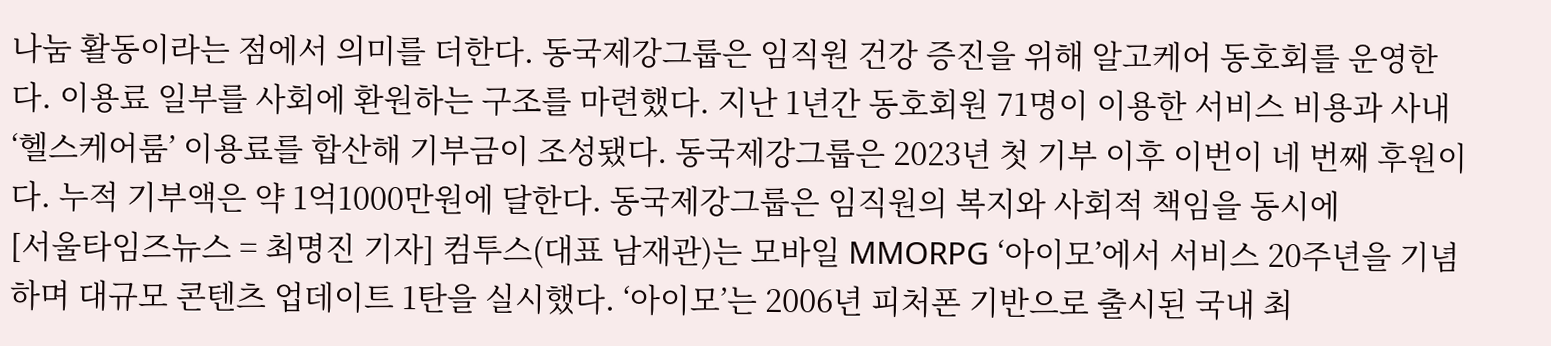나눔 활동이라는 점에서 의미를 더한다. 동국제강그룹은 임직원 건강 증진을 위해 알고케어 동호회를 운영한다. 이용료 일부를 사회에 환원하는 구조를 마련했다. 지난 1년간 동호회원 71명이 이용한 서비스 비용과 사내 ‘헬스케어룸’ 이용료를 합산해 기부금이 조성됐다. 동국제강그룹은 2023년 첫 기부 이후 이번이 네 번째 후원이다. 누적 기부액은 약 1억1000만원에 달한다. 동국제강그룹은 임직원의 복지와 사회적 책임을 동시에
[서울타임즈뉴스 = 최명진 기자] 컴투스(대표 남재관)는 모바일 MMORPG ‘아이모’에서 서비스 20주년을 기념하며 대규모 콘텐츠 업데이트 1탄을 실시했다. ‘아이모’는 2006년 피처폰 기반으로 출시된 국내 최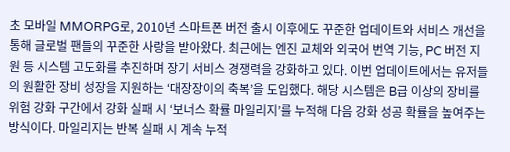초 모바일 MMORPG로, 2010년 스마트폰 버전 출시 이후에도 꾸준한 업데이트와 서비스 개선을 통해 글로벌 팬들의 꾸준한 사랑을 받아왔다. 최근에는 엔진 교체와 외국어 번역 기능, PC 버전 지원 등 시스템 고도화를 추진하며 장기 서비스 경쟁력을 강화하고 있다. 이번 업데이트에서는 유저들의 원활한 장비 성장을 지원하는 ‘대장장이의 축복’을 도입했다. 해당 시스템은 B급 이상의 장비를 위험 강화 구간에서 강화 실패 시 ‘보너스 확률 마일리지’를 누적해 다음 강화 성공 확률을 높여주는 방식이다. 마일리지는 반복 실패 시 계속 누적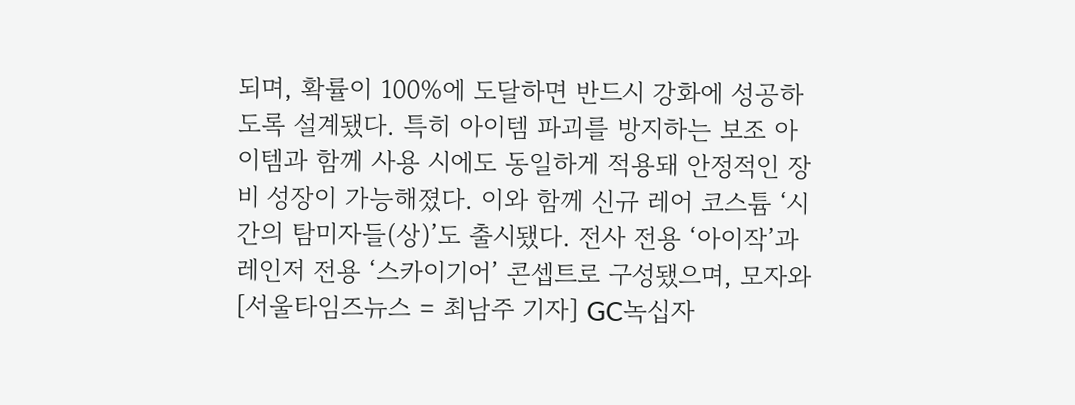되며, 확률이 100%에 도달하면 반드시 강화에 성공하도록 설계됐다. 특히 아이템 파괴를 방지하는 보조 아이템과 함께 사용 시에도 동일하게 적용돼 안정적인 장비 성장이 가능해졌다. 이와 함께 신규 레어 코스튬 ‘시간의 탐미자들(상)’도 출시됐다. 전사 전용 ‘아이작’과 레인저 전용 ‘스카이기어’ 콘셉트로 구성됐으며, 모자와
[서울타임즈뉴스 = 최남주 기자] GC녹십자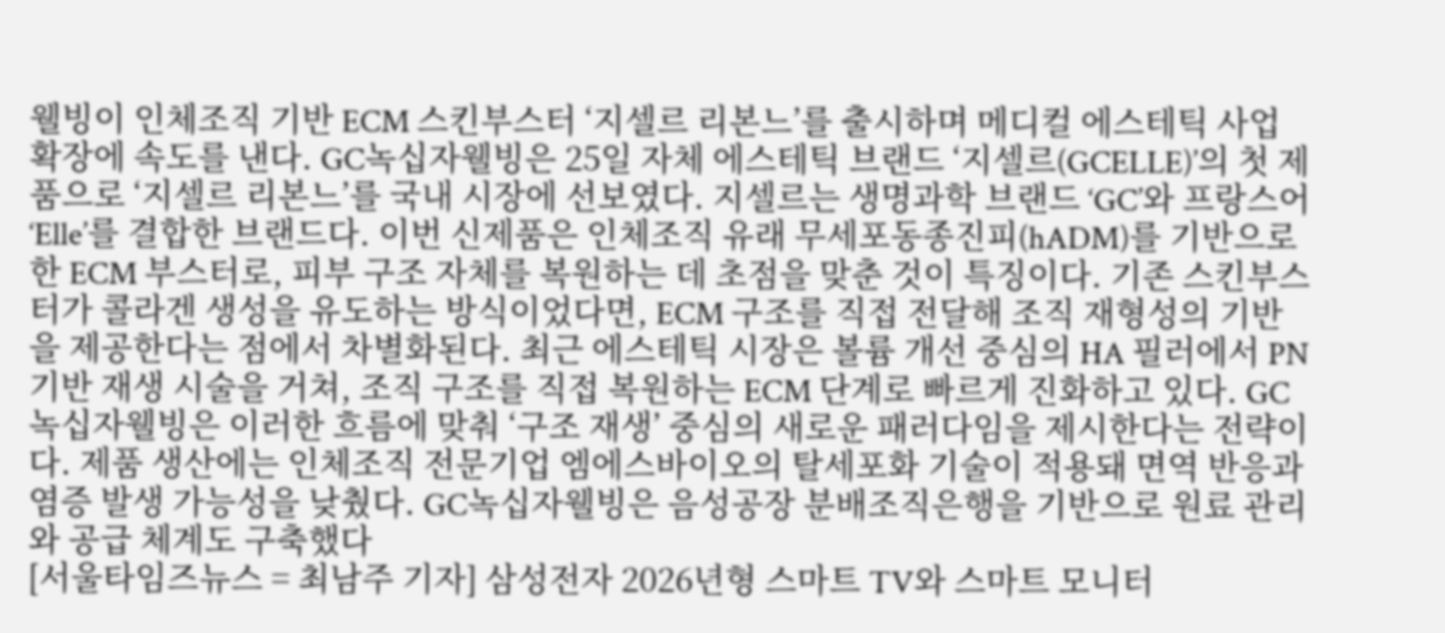웰빙이 인체조직 기반 ECM 스킨부스터 ‘지셀르 리본느’를 출시하며 메디컬 에스테틱 사업 확장에 속도를 낸다. GC녹십자웰빙은 25일 자체 에스테틱 브랜드 ‘지셀르(GCELLE)’의 첫 제품으로 ‘지셀르 리본느’를 국내 시장에 선보였다. 지셀르는 생명과학 브랜드 ‘GC’와 프랑스어 ‘Elle’를 결합한 브랜드다. 이번 신제품은 인체조직 유래 무세포동종진피(hADM)를 기반으로 한 ECM 부스터로, 피부 구조 자체를 복원하는 데 초점을 맞춘 것이 특징이다. 기존 스킨부스터가 콜라겐 생성을 유도하는 방식이었다면, ECM 구조를 직접 전달해 조직 재형성의 기반을 제공한다는 점에서 차별화된다. 최근 에스테틱 시장은 볼륨 개선 중심의 HA 필러에서 PN 기반 재생 시술을 거쳐, 조직 구조를 직접 복원하는 ECM 단계로 빠르게 진화하고 있다. GC녹십자웰빙은 이러한 흐름에 맞춰 ‘구조 재생’ 중심의 새로운 패러다임을 제시한다는 전략이다. 제품 생산에는 인체조직 전문기업 엠에스바이오의 탈세포화 기술이 적용돼 면역 반응과 염증 발생 가능성을 낮췄다. GC녹십자웰빙은 음성공장 분배조직은행을 기반으로 원료 관리와 공급 체계도 구축했다
[서울타임즈뉴스 = 최남주 기자] 삼성전자 2026년형 스마트 TV와 스마트 모니터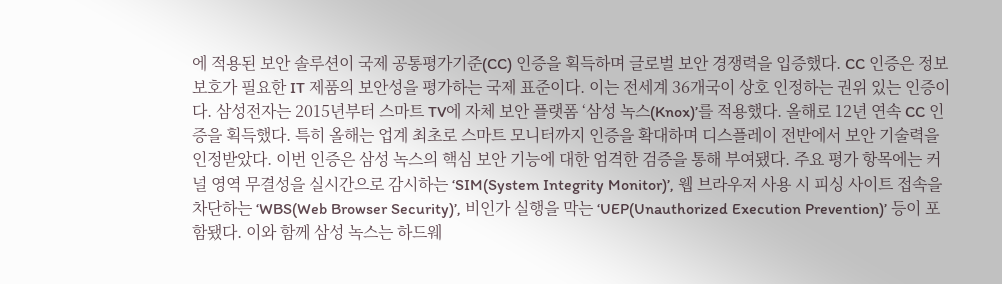에 적용된 보안 솔루션이 국제 공통평가기준(CC) 인증을 획득하며 글로벌 보안 경쟁력을 입증했다. CC 인증은 정보보호가 필요한 IT 제품의 보안성을 평가하는 국제 표준이다. 이는 전세계 36개국이 상호 인정하는 권위 있는 인증이다. 삼성전자는 2015년부터 스마트 TV에 자체 보안 플랫폼 ‘삼성 녹스(Knox)’를 적용했다. 올해로 12년 연속 CC 인증을 획득했다. 특히 올해는 업계 최초로 스마트 모니터까지 인증을 확대하며 디스플레이 전반에서 보안 기술력을 인정받았다. 이번 인증은 삼성 녹스의 핵심 보안 기능에 대한 엄격한 검증을 통해 부여됐다. 주요 평가 항목에는 커널 영역 무결성을 실시간으로 감시하는 ‘SIM(System Integrity Monitor)’, 웹 브라우저 사용 시 피싱 사이트 접속을 차단하는 ‘WBS(Web Browser Security)’, 비인가 실행을 막는 ‘UEP(Unauthorized Execution Prevention)’ 등이 포함됐다. 이와 함께 삼성 녹스는 하드웨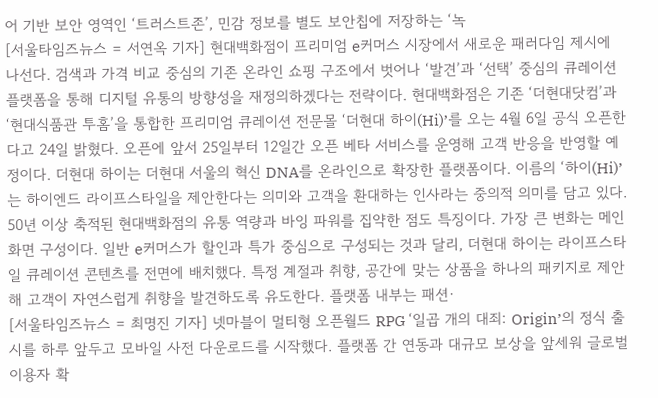어 기반 보안 영역인 ‘트러스트존’, 민감 정보를 별도 보안칩에 저장하는 ‘녹
[서울타임즈뉴스 = 서연옥 기자] 현대백화점이 프리미엄 e커머스 시장에서 새로운 패러다임 제시에 나선다. 검색과 가격 비교 중심의 기존 온라인 쇼핑 구조에서 벗어나 ‘발견’과 ‘선택’ 중심의 큐레이션 플랫폼을 통해 디지털 유통의 방향성을 재정의하겠다는 전략이다. 현대백화점은 기존 ‘더현대닷컴’과 ‘현대식품관 투홈’을 통합한 프리미엄 큐레이션 전문몰 ‘더현대 하이(Hi)’를 오는 4월 6일 공식 오픈한다고 24일 밝혔다. 오픈에 앞서 25일부터 12일간 오픈 베타 서비스를 운영해 고객 반응을 반영할 예정이다. 더현대 하이는 더현대 서울의 혁신 DNA를 온라인으로 확장한 플랫폼이다. 이름의 ‘하이(Hi)’는 하이엔드 라이프스타일을 제안한다는 의미와 고객을 환대하는 인사라는 중의적 의미를 담고 있다. 50년 이상 축적된 현대백화점의 유통 역량과 바잉 파워를 집약한 점도 특징이다. 가장 큰 변화는 메인 화면 구성이다. 일반 e커머스가 할인과 특가 중심으로 구성되는 것과 달리, 더현대 하이는 라이프스타일 큐레이션 콘텐츠를 전면에 배치했다. 특정 계절과 취향, 공간에 맞는 상품을 하나의 패키지로 제안해 고객이 자연스럽게 취향을 발견하도록 유도한다. 플랫폼 내부는 패션·
[서울타임즈뉴스 = 최명진 기자] 넷마블이 멀티형 오픈월드 RPG ‘일곱 개의 대죄: Origin’의 정식 출시를 하루 앞두고 모바일 사전 다운로드를 시작했다. 플랫폼 간 연동과 대규모 보상을 앞세워 글로벌 이용자 확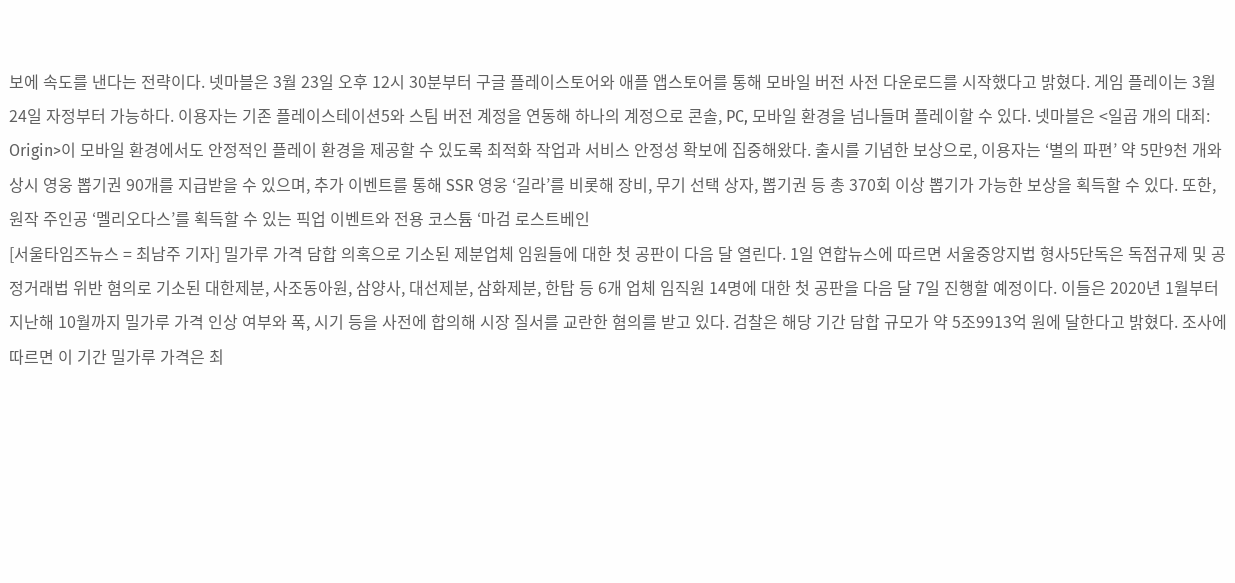보에 속도를 낸다는 전략이다. 넷마블은 3월 23일 오후 12시 30분부터 구글 플레이스토어와 애플 앱스토어를 통해 모바일 버전 사전 다운로드를 시작했다고 밝혔다. 게임 플레이는 3월 24일 자정부터 가능하다. 이용자는 기존 플레이스테이션5와 스팀 버전 계정을 연동해 하나의 계정으로 콘솔, PC, 모바일 환경을 넘나들며 플레이할 수 있다. 넷마블은 <일곱 개의 대죄: Origin>이 모바일 환경에서도 안정적인 플레이 환경을 제공할 수 있도록 최적화 작업과 서비스 안정성 확보에 집중해왔다. 출시를 기념한 보상으로, 이용자는 ‘별의 파편’ 약 5만9천 개와 상시 영웅 뽑기권 90개를 지급받을 수 있으며, 추가 이벤트를 통해 SSR 영웅 ‘길라’를 비롯해 장비, 무기 선택 상자, 뽑기권 등 총 370회 이상 뽑기가 가능한 보상을 획득할 수 있다. 또한, 원작 주인공 ‘멜리오다스’를 획득할 수 있는 픽업 이벤트와 전용 코스튬 ‘마검 로스트베인
[서울타임즈뉴스 = 최남주 기자] 밀가루 가격 담합 의혹으로 기소된 제분업체 임원들에 대한 첫 공판이 다음 달 열린다. 1일 연합뉴스에 따르면 서울중앙지법 형사5단독은 독점규제 및 공정거래법 위반 혐의로 기소된 대한제분, 사조동아원, 삼양사, 대선제분, 삼화제분, 한탑 등 6개 업체 임직원 14명에 대한 첫 공판을 다음 달 7일 진행할 예정이다. 이들은 2020년 1월부터 지난해 10월까지 밀가루 가격 인상 여부와 폭, 시기 등을 사전에 합의해 시장 질서를 교란한 혐의를 받고 있다. 검찰은 해당 기간 담합 규모가 약 5조9913억 원에 달한다고 밝혔다. 조사에 따르면 이 기간 밀가루 가격은 최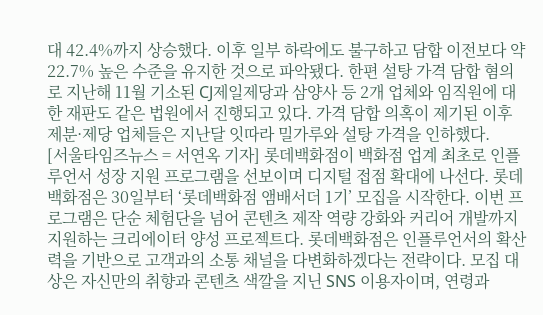대 42.4%까지 상승했다. 이후 일부 하락에도 불구하고 담합 이전보다 약 22.7% 높은 수준을 유지한 것으로 파악됐다. 한편 설탕 가격 담합 혐의로 지난해 11월 기소된 CJ제일제당과 삼양사 등 2개 업체와 임직원에 대한 재판도 같은 법원에서 진행되고 있다. 가격 담합 의혹이 제기된 이후 제분·제당 업체들은 지난달 잇따라 밀가루와 설탕 가격을 인하했다.
[서울타임즈뉴스 = 서연옥 기자] 롯데백화점이 백화점 업계 최초로 인플루언서 성장 지원 프로그램을 선보이며 디지털 접점 확대에 나선다. 롯데백화점은 30일부터 ‘롯데백화점 앰배서더 1기’ 모집을 시작한다. 이번 프로그램은 단순 체험단을 넘어 콘텐츠 제작 역량 강화와 커리어 개발까지 지원하는 크리에이터 양성 프로젝트다. 롯데백화점은 인플루언서의 확산력을 기반으로 고객과의 소통 채널을 다변화하겠다는 전략이다. 모집 대상은 자신만의 취향과 콘텐츠 색깔을 지닌 SNS 이용자이며, 연령과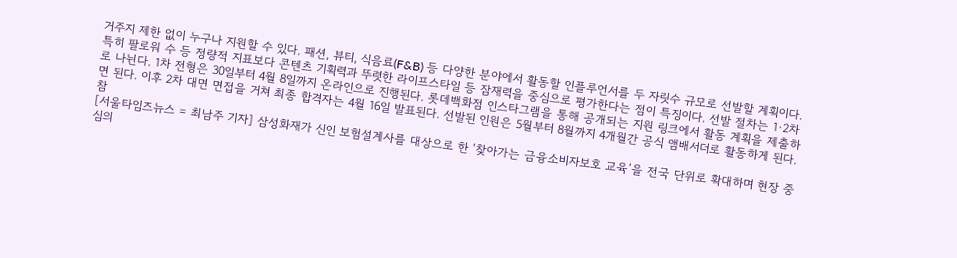거주지 제한 없이 누구나 지원할 수 있다. 패션, 뷰티, 식음료(F&B) 등 다양한 분야에서 활동할 인플루언서를 두 자릿수 규모로 선발할 계획이다. 특히 팔로워 수 등 정량적 지표보다 콘텐츠 기획력과 뚜렷한 라이프스타일 등 잠재력을 중심으로 평가한다는 점이 특징이다. 선발 절차는 1·2차로 나뉜다. 1차 전형은 30일부터 4월 8일까지 온라인으로 진행된다. 롯데백화점 인스타그램을 통해 공개되는 지원 링크에서 활동 계획을 제출하면 된다. 이후 2차 대면 면접을 거쳐 최종 합격자는 4월 16일 발표된다. 선발된 인원은 5월부터 8월까지 4개월간 공식 앰배서더로 활동하게 된다. 참
[서울타임즈뉴스 = 최남주 기자] 삼성화재가 신인 보험설계사를 대상으로 한 ‘찾아가는 금융소비자보호 교육’을 전국 단위로 확대하며 현장 중심의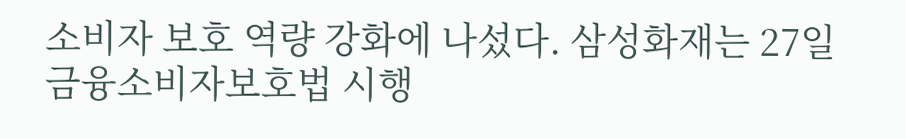소비자 보호 역량 강화에 나섰다. 삼성화재는 27일 금융소비자보호법 시행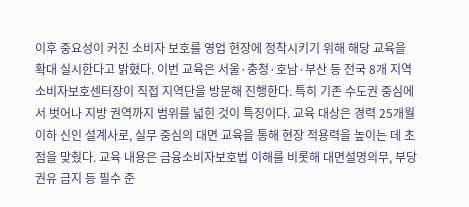이후 중요성이 커진 소비자 보호를 영업 현장에 정착시키기 위해 해당 교육을 확대 실시한다고 밝혔다. 이번 교육은 서울·충청·호남·부산 등 전국 8개 지역 소비자보호센터장이 직접 지역단을 방문해 진행한다. 특히 기존 수도권 중심에서 벗어나 지방 권역까지 범위를 넓힌 것이 특징이다. 교육 대상은 경력 25개월 이하 신인 설계사로, 실무 중심의 대면 교육을 통해 현장 적용력을 높이는 데 초점을 맞췄다. 교육 내용은 금융소비자보호법 이해를 비롯해 대면설명의무, 부당권유 금지 등 필수 준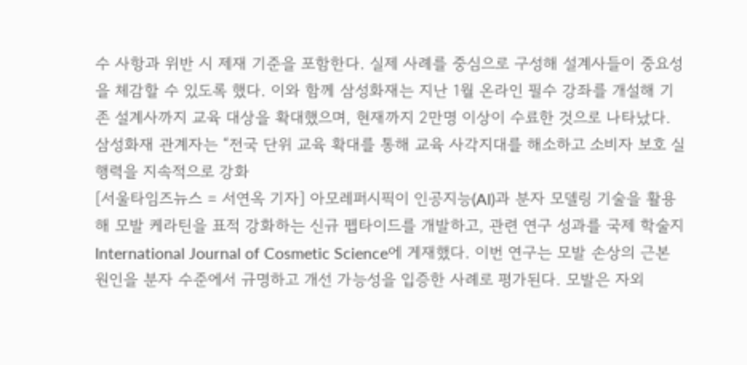수 사항과 위반 시 제재 기준을 포함한다. 실제 사례를 중심으로 구성해 설계사들이 중요성을 체감할 수 있도록 했다. 이와 함께 삼성화재는 지난 1월 온라인 필수 강좌를 개설해 기존 설계사까지 교육 대상을 확대했으며, 현재까지 2만명 이상이 수료한 것으로 나타났다. 삼성화재 관계자는 “전국 단위 교육 확대를 통해 교육 사각지대를 해소하고 소비자 보호 실행력을 지속적으로 강화
[서울타임즈뉴스 = 서연옥 기자] 아모레퍼시픽이 인공지능(AI)과 분자 모델링 기술을 활용해 모발 케라틴을 표적 강화하는 신규 펩타이드를 개발하고, 관련 연구 성과를 국제 학술지 International Journal of Cosmetic Science에 게재했다. 이번 연구는 모발 손상의 근본 원인을 분자 수준에서 규명하고 개선 가능성을 입증한 사례로 평가된다. 모발은 자외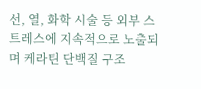선, 열, 화학 시술 등 외부 스트레스에 지속적으로 노출되며 케라틴 단백질 구조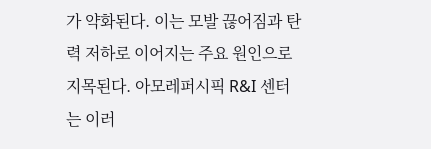가 약화된다. 이는 모발 끊어짐과 탄력 저하로 이어지는 주요 원인으로 지목된다. 아모레퍼시픽 R&I 센터는 이러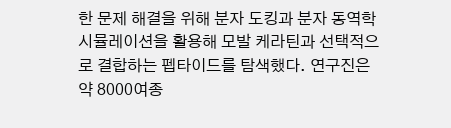한 문제 해결을 위해 분자 도킹과 분자 동역학 시뮬레이션을 활용해 모발 케라틴과 선택적으로 결합하는 펩타이드를 탐색했다. 연구진은 약 8000여종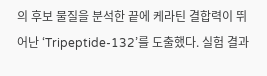의 후보 물질을 분석한 끝에 케라틴 결합력이 뛰어난 ‘Tripeptide-132’를 도출했다. 실험 결과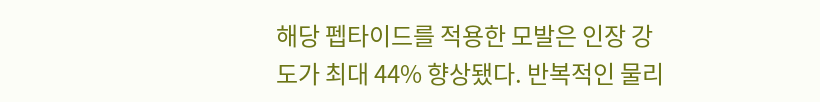해당 펩타이드를 적용한 모발은 인장 강도가 최대 44% 향상됐다. 반복적인 물리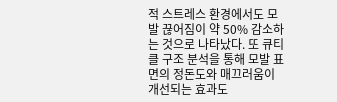적 스트레스 환경에서도 모발 끊어짐이 약 50% 감소하는 것으로 나타났다. 또 큐티클 구조 분석을 통해 모발 표면의 정돈도와 매끄러움이 개선되는 효과도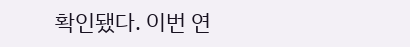확인됐다. 이번 연